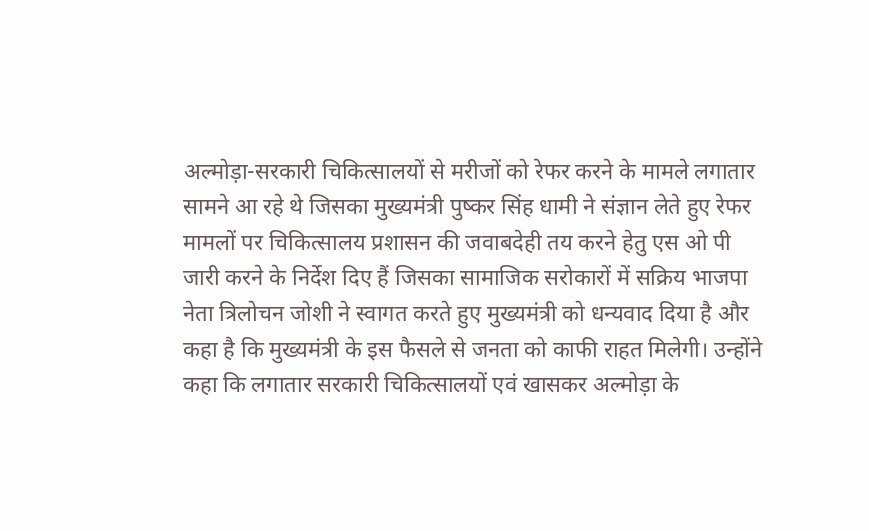अल्मोड़ा-सरकारी चिकित्सालयों से मरीजों को रेफर करने के मामले लगातार सामने आ रहे थे जिसका मुख्यमंत्री पुष्कर सिंह धामी ने संज्ञान लेते हुए रेफर मामलों पर चिकित्सालय प्रशासन की जवाबदेही तय करने हेतु एस ओ पी जारी करने के निर्देश दिए हैं जिसका सामाजिक सरोकारों में सक्रिय भाजपा नेता त्रिलोचन जोशी ने स्वागत करते हुए मुख्यमंत्री को धन्यवाद दिया है और कहा है कि मुख्यमंत्री के इस फैसले से जनता को काफी राहत मिलेगी। उन्होंने कहा कि लगातार सरकारी चिकित्सालयों एवं खासकर अल्मोड़ा के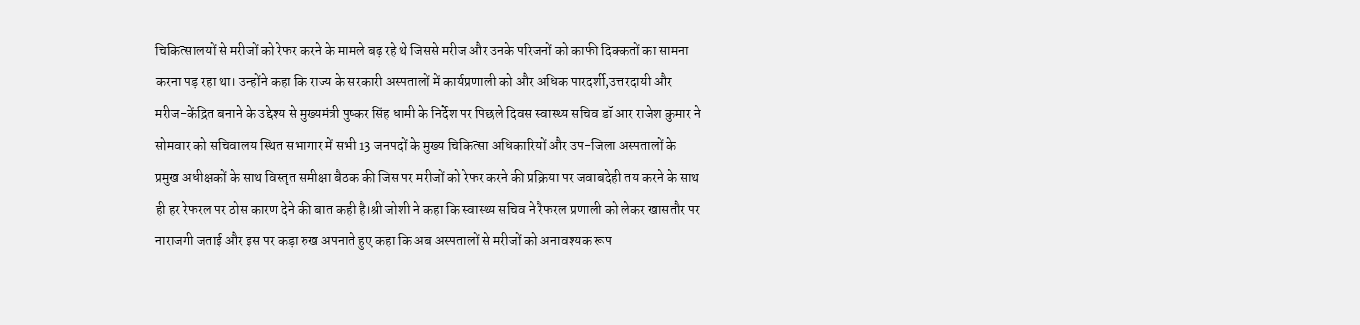चिकित्सालयों से मरीजों को रेफर करने के मामले बढ़ रहे थे जिससे मरीज और उनके परिजनों को काफी दिक्कतों का सामना करना पड़ रहा था। उन्होंने कहा कि राज्य के सरकारी अस्पतालों में कार्यप्रणाली को और अधिक पारदर्शी,उत्तरदायी और मरीज-केंद्रित बनाने के उद्देश्य से मुख्यमंत्री पुष्कर सिंह धामी के निर्देश पर पिछले दिवस स्वास्थ्य सचिव डॉ आर राजेश कुमार ने सोमवार को सचिवालय स्थित सभागार में सभी 13 जनपदों के मुख्य चिकित्सा अधिकारियों और उप-जिला अस्पतालों के प्रमुख अधीक्षकों के साथ विस्तृत समीक्षा बैठक की जिस पर मरीजों को रेफर करने की प्रक्रिया पर जवाबदेही तय करने के साथ ही हर रेफरल पर ठोस कारण देने की बात कही है।श्री जोशी ने कहा कि स्वास्थ्य सचिव ने रैफरल प्रणाली को लेकर खासतौर पर नाराजगी जताई और इस पर कड़ा रुख अपनाते हुए कहा कि अब अस्पतालों से मरीजों को अनावश्यक रूप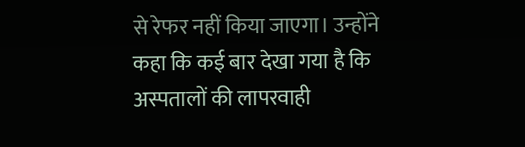से रेफर नहीं किया जाएगा। उन्होंने कहा कि कई बार देखा गया है कि अस्पतालों की लापरवाही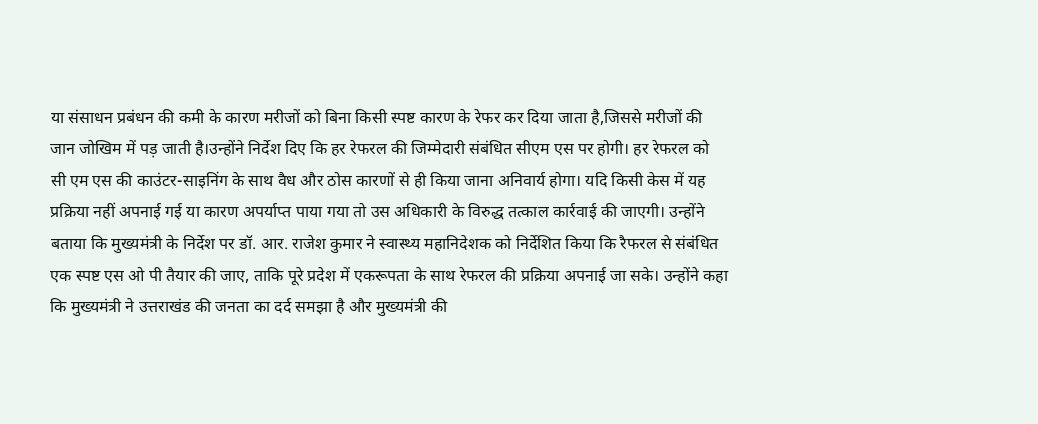या संसाधन प्रबंधन की कमी के कारण मरीजों को बिना किसी स्पष्ट कारण के रेफर कर दिया जाता है,जिससे मरीजों की जान जोखिम में पड़ जाती है।उन्होंने निर्देश दिए कि हर रेफरल की जिम्मेदारी संबंधित सीएम एस पर होगी। हर रेफरल को सी एम एस की काउंटर-साइनिंग के साथ वैध और ठोस कारणों से ही किया जाना अनिवार्य होगा। यदि किसी केस में यह प्रक्रिया नहीं अपनाई गई या कारण अपर्याप्त पाया गया तो उस अधिकारी के विरुद्ध तत्काल कार्रवाई की जाएगी। उन्होंने बताया कि मुख्यमंत्री के निर्देश पर डॉ. आर. राजेश कुमार ने स्वास्थ्य महानिदेशक को निर्देशित किया कि रैफरल से संबंधित एक स्पष्ट एस ओ पी तैयार की जाए, ताकि पूरे प्रदेश में एकरूपता के साथ रेफरल की प्रक्रिया अपनाई जा सके। उन्होंने कहा कि मुख्यमंत्री ने उत्तराखंड की जनता का दर्द समझा है और मुख्यमंत्री की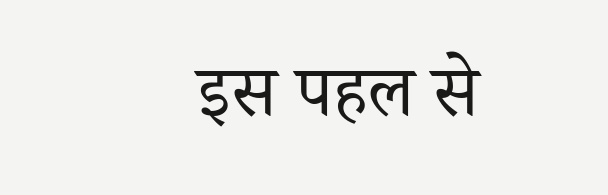इस पहल से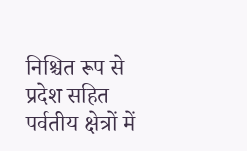निश्चित रूप से प्रदेश सहित पर्वतीय क्षेत्रों में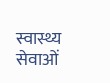स्वास्थ्य सेवाओं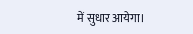में सुधार आयेगा।